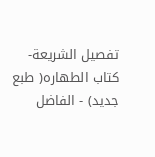تفصيل الشريعة- كتاب الطهاره( طبع جديد) - الفاضل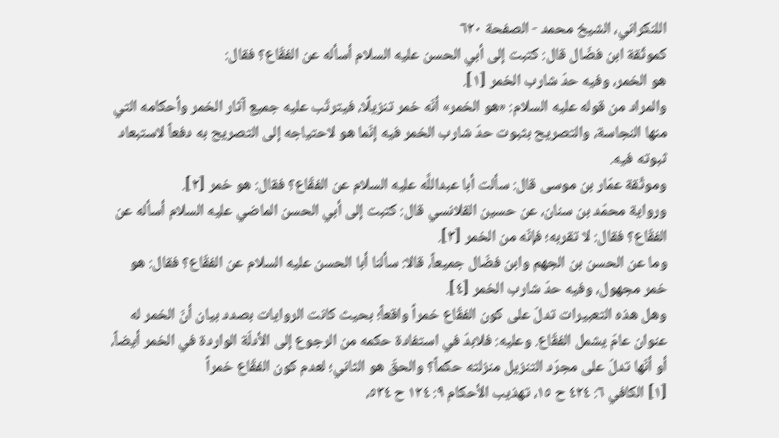اللنكراني، الشيخ محمد - الصفحة ٦٢٠
كموثّقة ابن فضّال قال: كتبت إلى أبي الحسن عليه السلام أسأله عن الفقّاع؟ فقال:
هو الخمر، وفيه حدّ شارب الخمر [١].
والمراد من قوله عليه السلام: «هو الخمر» أنّه خمر تنزيلًا، فيترتّب عليه جميع آثار الخمر وأحكامه التي منها النجاسة، والتصريح بثبوت حدّ شارب الخمر فيه إنّما هو لاحتياجه إلى التصريح به دفعاً لاستبعاد ثبوته فيه.
وموثّقة عمّار بن موسى قال: سألت أبا عبداللَّه عليه السلام عن الفقّاع؟ فقال: هو خمر [٢].
ورواية محمّد بن سنان، عن حسين القلانسي قال: كتبت إلى أبي الحسن الماضي عليه السلام أسأله عن الفقّاع؟ فقال: لا تقربه؛ فإنّه من الخمر [٣].
وما عن الحسن بن الجهم وابن فضّال جميعاً، قالا: سألنا أبا الحسن عليه السلام عن الفقّاع؟ فقال: هو خمر مجهول، وفيه حدّ شارب الخمر [٤].
وهل هذه التعبيرات تدلّ على كون الفقّاع خمراً واقعاً؛ بحيث كانت الروايات بصدد بيان أنّ الخمر له عنوان عامّ يشمل الفقّاع. وعليه: فلابدّ في استفادة حكمه من الرجوع إلى الأدلّة الواردة في الخمر أيضاً، أو أنّها تدلّ على مجرّد التنزيل منزلته حكماً؟ والحقّ هو الثاني؛ لعدم كون الفقّاع خمراً
[١] الكافي ٦: ٤٢٤ ح ١٥، تهذيب الأحكام ٩: ١٢٤ ح ٥٣٤،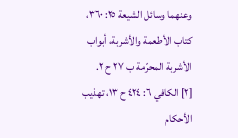وعنهما وسائل الشيعة ٢٥: ٣٦٠، كتاب الأطعمة والأشربة، أبواب الأشربة المحرّمة ب ٢٧ ح ٢.
[٢] الكافي ٦: ٤٢٤ ح ١٣، تهذيب الأحكام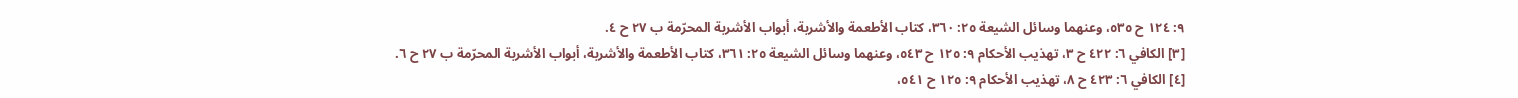٩: ١٢٤ ح ٥٣٥، وعنهما وسائل الشيعة ٢٥: ٣٦٠، كتاب الأطعمة والأشربة، أبواب الأشربة المحرّمة ب ٢٧ ح ٤.
[٣] الكافي ٦: ٤٢٢ ح ٣، تهذيب الأحكام ٩: ١٢٥ ح ٥٤٣، وعنهما وسائل الشيعة ٢٥: ٣٦١، كتاب الأطعمة والأشربة، أبواب الأشربة المحرّمة ب ٢٧ ح ٦.
[٤] الكافي ٦: ٤٢٣ ح ٨، تهذيب الأحكام ٩: ١٢٥ ح ٥٤١،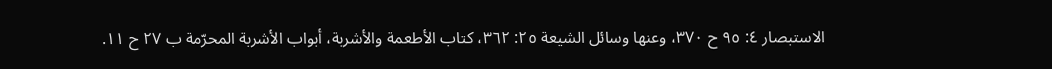الاستبصار ٤: ٩٥ ح ٣٧٠، وعنها وسائل الشيعة ٢٥: ٣٦٢، كتاب الأطعمة والأشربة، أبواب الأشربة المحرّمة ب ٢٧ ح ١١.